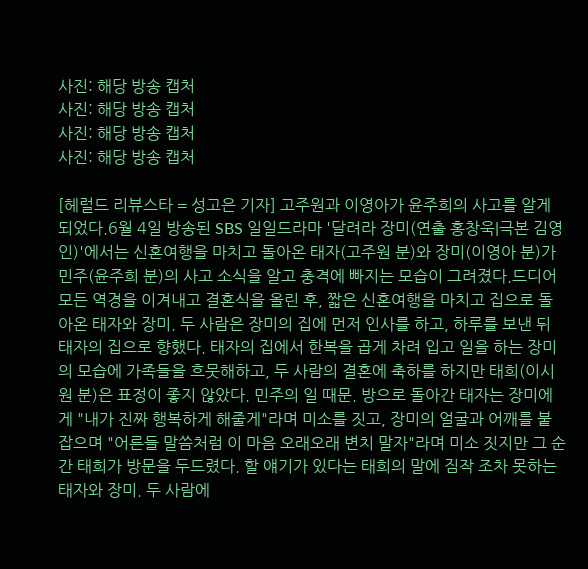사진: 해당 방송 캡처
사진: 해당 방송 캡처
사진: 해당 방송 캡처
사진: 해당 방송 캡처

[헤럴드 리뷰스타 = 성고은 기자] 고주원과 이영아가 윤주희의 사고를 알게 되었다.6월 4일 방송된 SBS 일일드라마 '달려라 장미(연출 홍창욱|극본 김영인)'에서는 신혼여행을 마치고 돌아온 태자(고주원 분)와 장미(이영아 분)가 민주(윤주희 분)의 사고 소식을 알고 충격에 빠지는 모습이 그려졌다.드디어 모든 역경을 이겨내고 결혼식을 올린 후, 짧은 신혼여행을 마치고 집으로 돌아온 태자와 장미. 두 사람은 장미의 집에 먼저 인사를 하고, 하루를 보낸 뒤 태자의 집으로 향했다. 태자의 집에서 한복을 곱게 차려 입고 일을 하는 장미의 모습에 가족들을 흐뭇해하고, 두 사람의 결혼에 축하를 하지만 태희(이시원 분)은 표정이 좋지 않았다. 민주의 일 때문. 방으로 돌아간 태자는 장미에게 "내가 진짜 행복하게 해줄게"라며 미소를 짓고, 장미의 얼굴과 어깨를 붙잡으며 "어른들 말씀처럼 이 마음 오래오래 변치 말자"라며 미소 짓지만 그 순간 태희가 방문을 두드렸다. 할 얘기가 있다는 태희의 말에 짐작 조차 못하는 태자와 장미. 두 사람에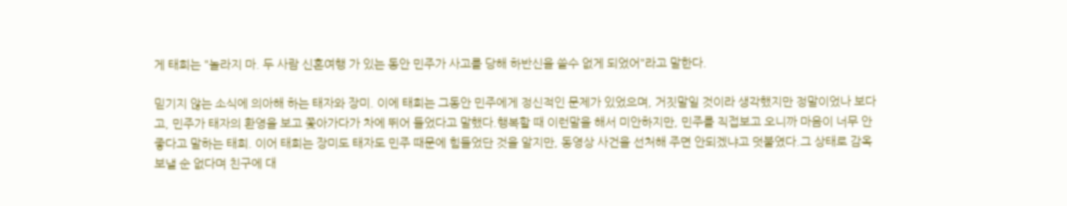게 태희는 "놀라지 마. 두 사람 신혼여행 가 있는 동안 민주가 사고를 당해 하반신을 쓸수 없게 되었어"라고 말한다.

믿기지 않는 소식에 의아해 하는 태자와 장미. 이에 태희는 그동안 민주에게 정신적인 문제가 있었으며, 거짓말일 것이라 생각했지만 정말이었나 보다고, 민주가 태자의 환영을 보고 쫓아가다가 차에 뛰어 들었다고 말했다.행복할 때 이런말을 해서 미안하지만, 민주를 직접보고 오니까 마음이 너무 안 좋다고 말하는 태희. 이어 태희는 장미도 태자도 민주 때문에 힘들었단 것을 알지만, 동영상 사건을 선처해 주면 안되겠냐고 덧붙였다.그 상태로 감옥 보낼 순 없다며 친구에 대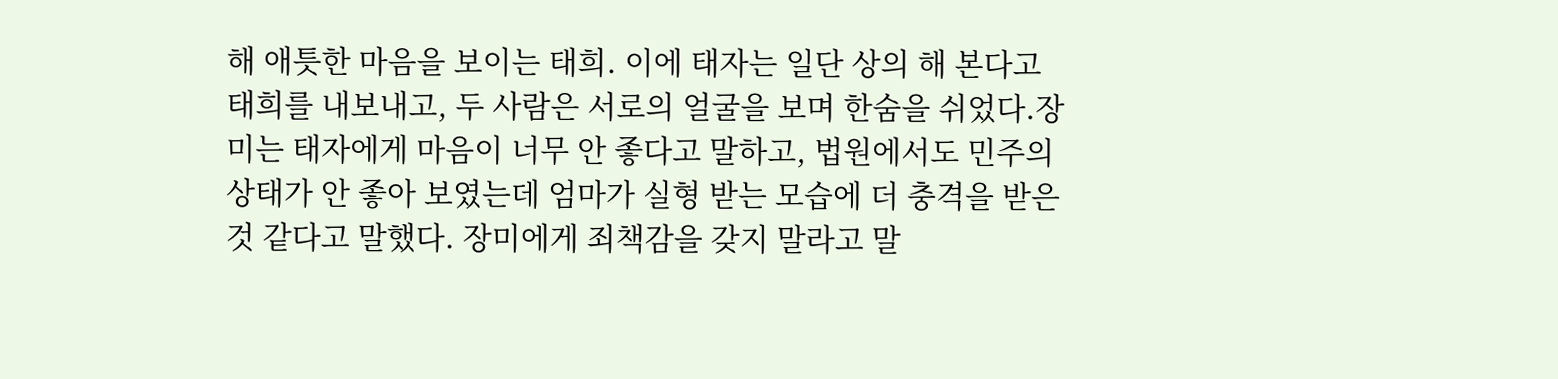해 애틋한 마음을 보이는 태희. 이에 태자는 일단 상의 해 본다고 태희를 내보내고, 두 사람은 서로의 얼굴을 보며 한숨을 쉬었다.장미는 태자에게 마음이 너무 안 좋다고 말하고, 법원에서도 민주의 상태가 안 좋아 보였는데 엄마가 실형 받는 모습에 더 충격을 받은 것 같다고 말했다. 장미에게 죄책감을 갖지 말라고 말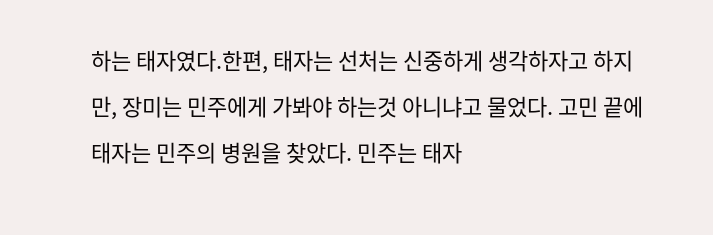하는 태자였다.한편, 태자는 선처는 신중하게 생각하자고 하지만, 장미는 민주에게 가봐야 하는것 아니냐고 물었다. 고민 끝에 태자는 민주의 병원을 찾았다. 민주는 태자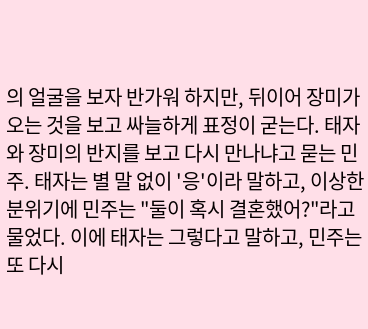의 얼굴을 보자 반가워 하지만, 뒤이어 장미가 오는 것을 보고 싸늘하게 표정이 굳는다. 태자와 장미의 반지를 보고 다시 만나냐고 묻는 민주. 태자는 별 말 없이 '응'이라 말하고, 이상한 분위기에 민주는 "둘이 혹시 결혼했어?"라고 물었다. 이에 태자는 그렇다고 말하고, 민주는 또 다시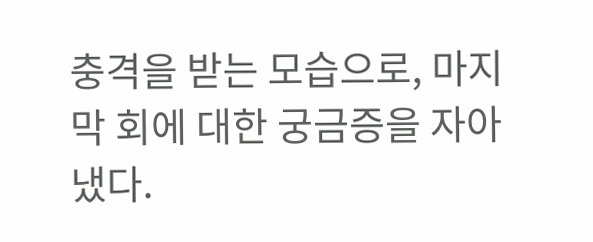충격을 받는 모습으로, 마지막 회에 대한 궁금증을 자아냈다.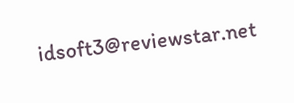idsoft3@reviewstar.net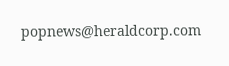popnews@heraldcorp.com